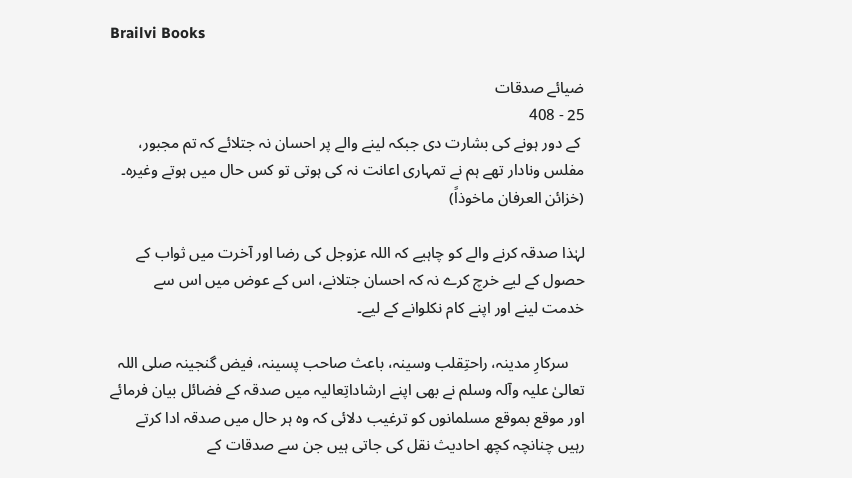Brailvi Books

ضیائے صدقات
25 - 408
 کے دور ہونے کی بشارت دی جبکہ لینے والے پر احسان نہ جتلائے کہ تم مجبور، مفلس ونادار تھے ہم نے تمہاری اعانت نہ کی ہوتی تو کس حال میں ہوتے وغیرہ۔ (خزائن العرفان ماخوذاً)

لہٰذا صدقہ کرنے والے کو چاہیے کہ اللہ عزوجل کی رضا اور آخرت میں ثواب کے حصول کے لیے خرچ کرے نہ کہ احسان جتلانے، اس کے عوض میں اس سے خدمت لینے اور اپنے کام نکلوانے کے لیے۔

    سرکارِ مدینہ، راحتِقلب وسینہ، باعث صاحب پسینہ، فیض گنجینہ صلی اللہ تعالیٰ علیہ وآلہ وسلم نے بھی اپنے ارشاداتِعالیہ میں صدقہ کے فضائل بیان فرمائے اور موقع بموقع مسلمانوں کو ترغیب دلائی کہ وہ ہر حال میں صدقہ ادا کرتے رہیں چنانچہ کچھ احادیث نقل کی جاتی ہیں جن سے صدقات کے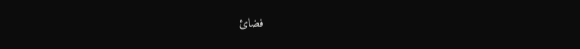فضائ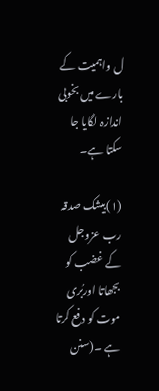ل واہمیت کے بارے میں بخوبی اندازہ لگایا جا سکتا ہے۔

(۱)بیشک صدقہ رب عزوجل کے غضب کو بجھاتا اوربُری موت کو دفع کرتا ہے ۔(سنن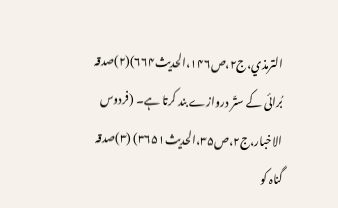الترمذي،ج۲،ص۱۴۶،الحدیث۶۶۴)(۲)صدقہ بُرائی کے ستّر دروازے بند کرتا ہے۔ (فردوس الاخبار،ج۲،ص۳۵،الحدیث۳۶۵۱) (۳)صدقہ گناہ کو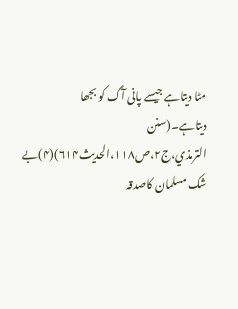مٹا دیتاہے جیسے پانی آگ کو بجھا دیتاہے۔(سنن الترمذي،ج۲،ص۱۱۸،الحدیث۶۱۴)(۴)بے شک مسلمان کاصدقہ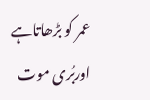عمر کو بڑھاتاہے اوربُری موت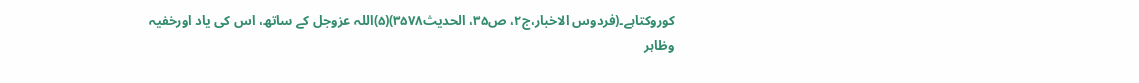کوروکتاہے۔(فردوس الاخبار،ج۲، ص۳۵، الحدیث۳۵۷۸)(۵)اللہ عزوجل کے ساتھ، اس کی یاد اورخفیہ وظاہر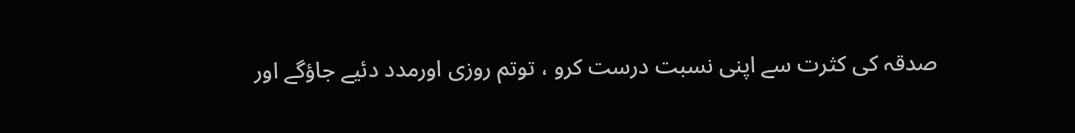صدقہ کی کثرت سے اپنی نسبت درست کرو ، توتم روزی اورمدد دئیے جاؤگے اور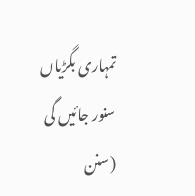تمہاری بگڑیاں سنور جائیں گی (سنن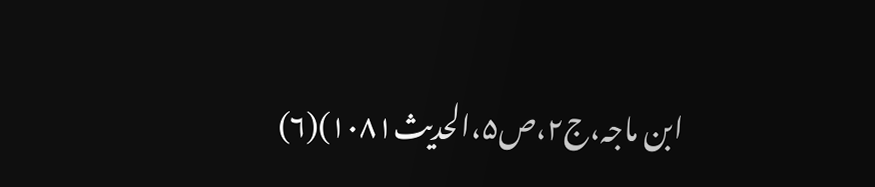ابن ماجہ،ج۲،ص۵،الحدیث۱۰۸۱)(۶)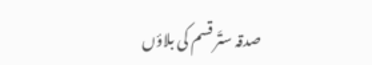صدقہ ستّر قسم کی بلاؤں